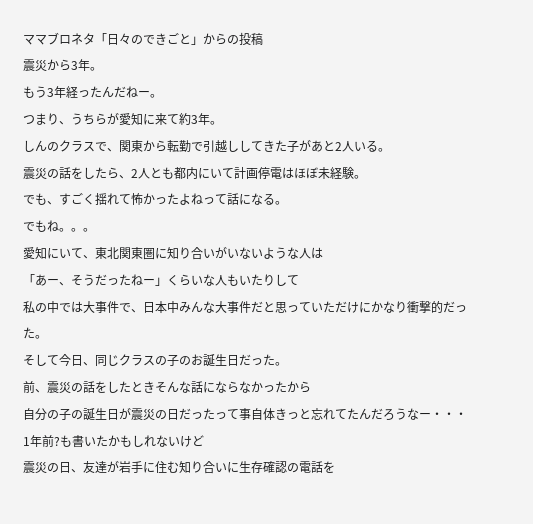ママブロネタ「日々のできごと」からの投稿
震災から3年。
もう3年経ったんだねー。
つまり、うちらが愛知に来て約3年。
しんのクラスで、関東から転勤で引越ししてきた子があと2人いる。
震災の話をしたら、2人とも都内にいて計画停電はほぼ未経験。
でも、すごく揺れて怖かったよねって話になる。
でもね。。。
愛知にいて、東北関東圏に知り合いがいないような人は
「あー、そうだったねー」くらいな人もいたりして
私の中では大事件で、日本中みんな大事件だと思っていただけにかなり衝撃的だった。
そして今日、同じクラスの子のお誕生日だった。
前、震災の話をしたときそんな話にならなかったから
自分の子の誕生日が震災の日だったって事自体きっと忘れてたんだろうなー・・・
1年前?も書いたかもしれないけど
震災の日、友達が岩手に住む知り合いに生存確認の電話を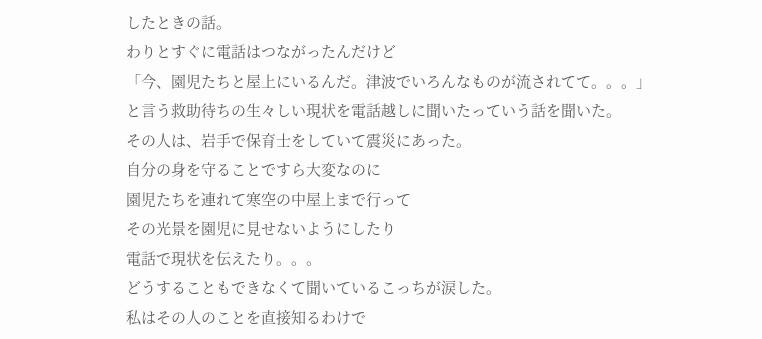したときの話。
わりとすぐに電話はつながったんだけど
「今、園児たちと屋上にいるんだ。津波でいろんなものが流されてて。。。」
と言う救助待ちの生々しい現状を電話越しに聞いたっていう話を聞いた。
その人は、岩手で保育士をしていて震災にあった。
自分の身を守ることですら大変なのに
園児たちを連れて寒空の中屋上まで行って
その光景を園児に見せないようにしたり
電話で現状を伝えたり。。。
どうすることもできなくて聞いているこっちが涙した。
私はその人のことを直接知るわけで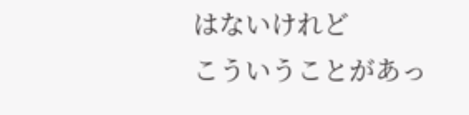はないけれど
こういうことがあっ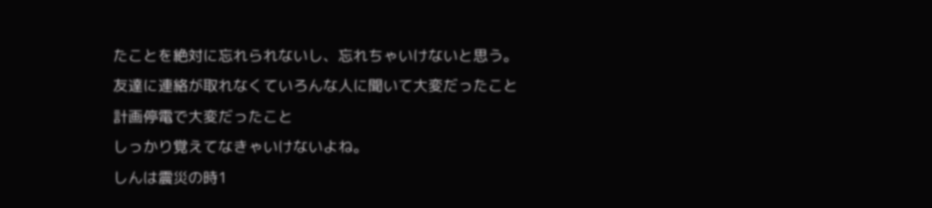たことを絶対に忘れられないし、忘れちゃいけないと思う。
友達に連絡が取れなくていろんな人に聞いて大変だったこと
計画停電で大変だったこと
しっかり覚えてなきゃいけないよね。
しんは震災の時1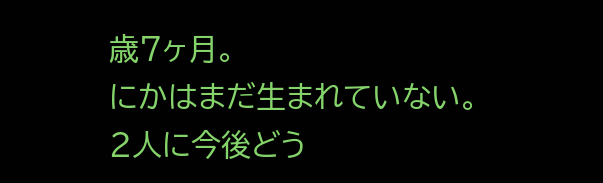歳7ヶ月。
にかはまだ生まれていない。
2人に今後どう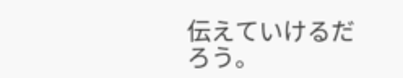伝えていけるだろう。